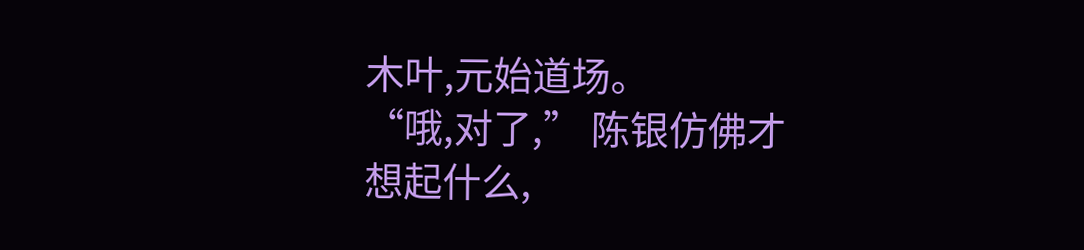木叶,元始道场。
“哦,对了,” 陈银仿佛才想起什么,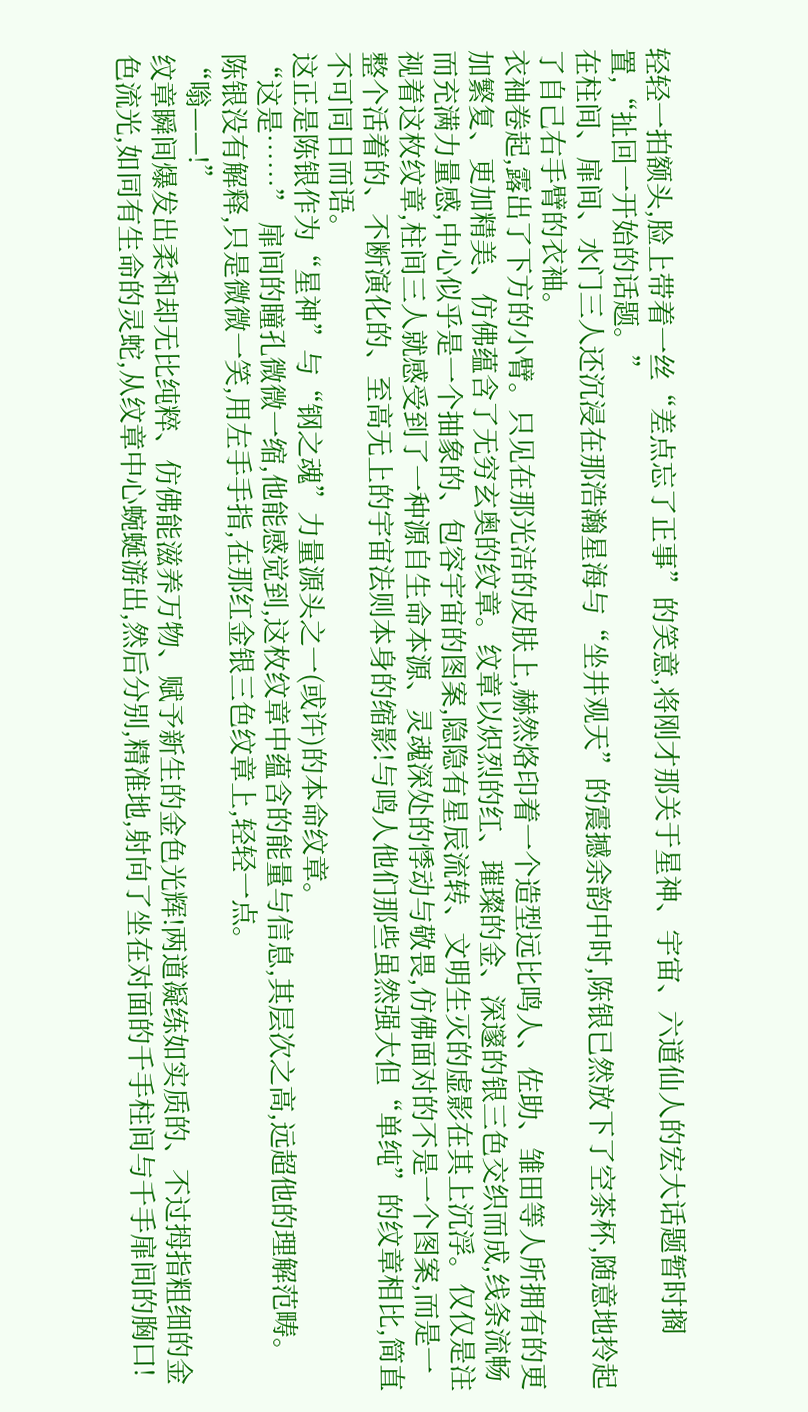轻轻一拍额头,脸上带着一丝“差点忘了正事”的笑意,将刚才那关于星神、宇宙、六道仙人的宏大话题暂时搁置,“扯回一开始的话题。”
在柱间、扉间、水门三人还沉浸在那浩瀚星海与“坐井观天”的震撼余韵中时,陈银已然放下了空茶杯,随意地拎起了自己右手臂的衣袖。
衣袖卷起,露出了下方的小臂。只见在那光洁的皮肤上,赫然烙印着一个造型远比鸣人、佐助、雏田等人所拥有的更加繁复、更加精美、仿佛蕴含了无穷玄奥的纹章。纹章以炽烈的红、璀璨的金、深邃的银三色交织而成,线条流畅而充满力量感,中心似乎是一个抽象的、包容宇宙的图案,隐隐有星辰流转、文明生灭的虚影在其上沉浮。仅仅是注视着这枚纹章,柱间三人就感受到了一种源自生命本源、灵魂深处的悸动与敬畏,仿佛面对的不是一个图案,而是一整个活着的、不断演化的、至高无上的宇宙法则本身的缩影!与鸣人他们那些虽然强大但“单纯”的纹章相比,简直不可同日而语。
这正是陈银作为“星神”与“钢之魂”力量源头之一(或许)的本命纹章。
“这是……” 扉间的瞳孔微微一缩,他能感觉到,这枚纹章中蕴含的能量与信息,其层次之高,远超他的理解范畴。
陈银没有解释,只是微微一笑,用左手手指,在那红金银三色纹章上,轻轻一点。
“嗡——!”
纹章瞬间爆发出柔和却无比纯粹、仿佛能滋养万物、赋予新生的金色光辉!两道凝练如实质的、不过拇指粗细的金色流光,如同有生命的灵蛇,从纹章中心蜿蜒游出,然后分别,精准地,射向了坐在对面的千手柱间与千手扉间的胸口!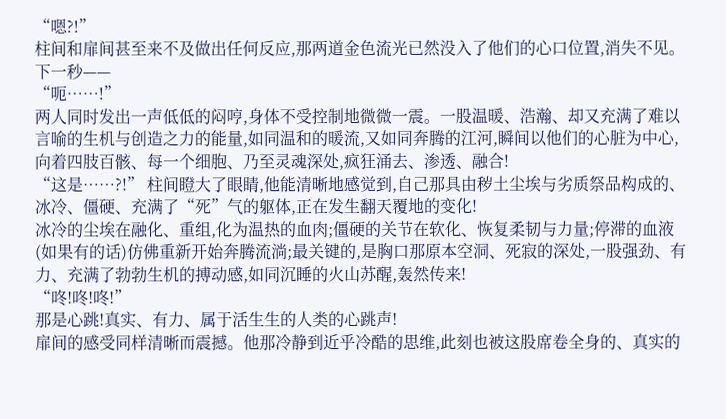“嗯?!”
柱间和扉间甚至来不及做出任何反应,那两道金色流光已然没入了他们的心口位置,消失不见。
下一秒——
“呃……!”
两人同时发出一声低低的闷哼,身体不受控制地微微一震。一股温暖、浩瀚、却又充满了难以言喻的生机与创造之力的能量,如同温和的暖流,又如同奔腾的江河,瞬间以他们的心脏为中心,向着四肢百骸、每一个细胞、乃至灵魂深处,疯狂涌去、渗透、融合!
“这是……?!” 柱间瞪大了眼睛,他能清晰地感觉到,自己那具由秽土尘埃与劣质祭品构成的、冰冷、僵硬、充满了“死”气的躯体,正在发生翻天覆地的变化!
冰冷的尘埃在融化、重组,化为温热的血肉;僵硬的关节在软化、恢复柔韧与力量;停滞的血液(如果有的话)仿佛重新开始奔腾流淌;最关键的,是胸口那原本空洞、死寂的深处,一股强劲、有力、充满了勃勃生机的搏动感,如同沉睡的火山苏醒,轰然传来!
“咚!咚!咚!”
那是心跳!真实、有力、属于活生生的人类的心跳声!
扉间的感受同样清晰而震撼。他那冷静到近乎冷酷的思维,此刻也被这股席卷全身的、真实的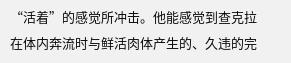“活着”的感觉所冲击。他能感觉到查克拉在体内奔流时与鲜活肉体产生的、久违的完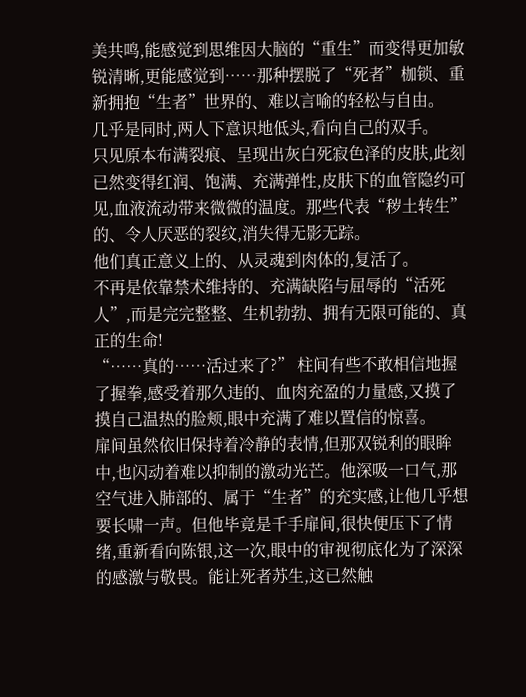美共鸣,能感觉到思维因大脑的“重生”而变得更加敏锐清晰,更能感觉到……那种摆脱了“死者”枷锁、重新拥抱“生者”世界的、难以言喻的轻松与自由。
几乎是同时,两人下意识地低头,看向自己的双手。
只见原本布满裂痕、呈现出灰白死寂色泽的皮肤,此刻已然变得红润、饱满、充满弹性,皮肤下的血管隐约可见,血液流动带来微微的温度。那些代表“秽土转生”的、令人厌恶的裂纹,消失得无影无踪。
他们真正意义上的、从灵魂到肉体的,复活了。
不再是依靠禁术维持的、充满缺陷与屈辱的“活死人”,而是完完整整、生机勃勃、拥有无限可能的、真正的生命!
“……真的……活过来了?” 柱间有些不敢相信地握了握拳,感受着那久违的、血肉充盈的力量感,又摸了摸自己温热的脸颊,眼中充满了难以置信的惊喜。
扉间虽然依旧保持着冷静的表情,但那双锐利的眼眸中,也闪动着难以抑制的激动光芒。他深吸一口气,那空气进入肺部的、属于“生者”的充实感,让他几乎想要长啸一声。但他毕竟是千手扉间,很快便压下了情绪,重新看向陈银,这一次,眼中的审视彻底化为了深深的感激与敬畏。能让死者苏生,这已然触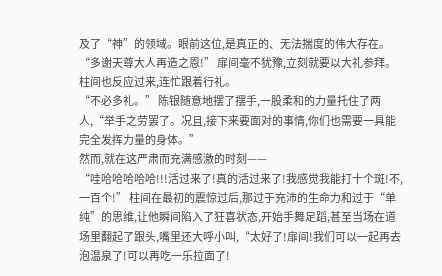及了“神”的领域。眼前这位,是真正的、无法揣度的伟大存在。
“多谢天尊大人再造之恩!” 扉间毫不犹豫,立刻就要以大礼参拜。柱间也反应过来,连忙跟着行礼。
“不必多礼。” 陈银随意地摆了摆手,一股柔和的力量托住了两人,“举手之劳罢了。况且,接下来要面对的事情,你们也需要一具能完全发挥力量的身体。”
然而,就在这严肃而充满感激的时刻——
“哇哈哈哈哈哈!!!活过来了!真的活过来了!我感觉我能打十个斑!不,一百个!” 柱间在最初的震惊过后,那过于充沛的生命力和过于“单纯”的思维,让他瞬间陷入了狂喜状态,开始手舞足蹈,甚至当场在道场里翻起了跟头,嘴里还大呼小叫,“太好了!扉间!我们可以一起再去泡温泉了!可以再吃一乐拉面了!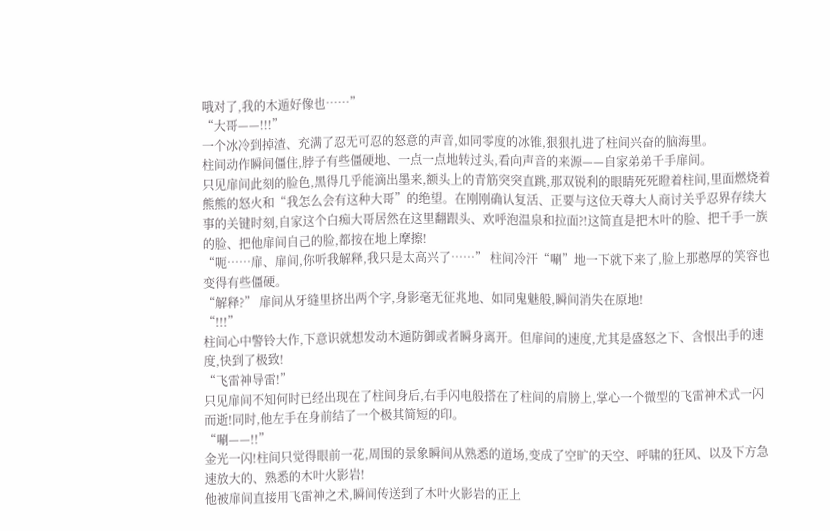哦对了,我的木遁好像也……”
“大哥——!!!”
一个冰冷到掉渣、充满了忍无可忍的怒意的声音,如同零度的冰锥,狠狠扎进了柱间兴奋的脑海里。
柱间动作瞬间僵住,脖子有些僵硬地、一点一点地转过头,看向声音的来源——自家弟弟千手扉间。
只见扉间此刻的脸色,黑得几乎能滴出墨来,额头上的青筋突突直跳,那双锐利的眼睛死死瞪着柱间,里面燃烧着熊熊的怒火和“我怎么会有这种大哥”的绝望。在刚刚确认复活、正要与这位天尊大人商讨关乎忍界存续大事的关键时刻,自家这个白痴大哥居然在这里翻跟头、欢呼泡温泉和拉面?!这简直是把木叶的脸、把千手一族的脸、把他扉间自己的脸,都按在地上摩擦!
“呃……扉、扉间,你听我解释,我只是太高兴了……” 柱间冷汗“唰”地一下就下来了,脸上那憨厚的笑容也变得有些僵硬。
“解释?” 扉间从牙缝里挤出两个字,身影毫无征兆地、如同鬼魅般,瞬间消失在原地!
“!!!”
柱间心中警铃大作,下意识就想发动木遁防御或者瞬身离开。但扉间的速度,尤其是盛怒之下、含恨出手的速度,快到了极致!
“飞雷神导雷!”
只见扉间不知何时已经出现在了柱间身后,右手闪电般搭在了柱间的肩膀上,掌心一个微型的飞雷神术式一闪而逝!同时,他左手在身前结了一个极其简短的印。
“唰——!!”
金光一闪!柱间只觉得眼前一花,周围的景象瞬间从熟悉的道场,变成了空旷的天空、呼啸的狂风、以及下方急速放大的、熟悉的木叶火影岩!
他被扉间直接用飞雷神之术,瞬间传送到了木叶火影岩的正上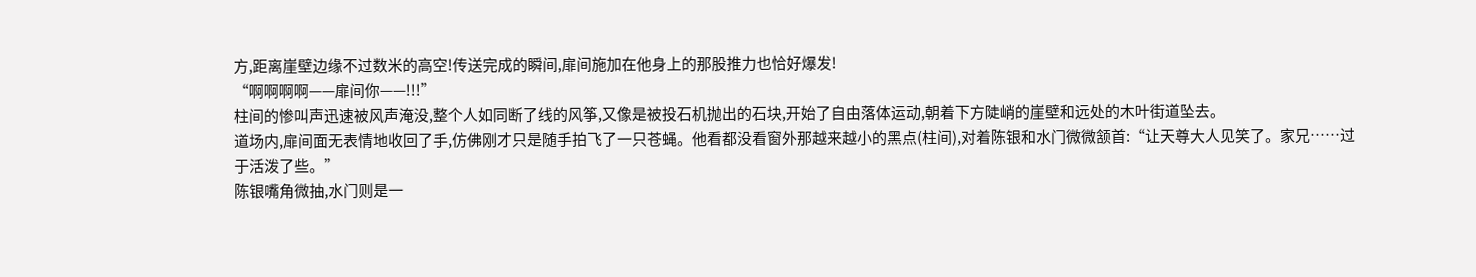方,距离崖壁边缘不过数米的高空!传送完成的瞬间,扉间施加在他身上的那股推力也恰好爆发!
“啊啊啊啊——扉间你——!!!”
柱间的惨叫声迅速被风声淹没,整个人如同断了线的风筝,又像是被投石机抛出的石块,开始了自由落体运动,朝着下方陡峭的崖壁和远处的木叶街道坠去。
道场内,扉间面无表情地收回了手,仿佛刚才只是随手拍飞了一只苍蝇。他看都没看窗外那越来越小的黑点(柱间),对着陈银和水门微微颔首:“让天尊大人见笑了。家兄……过于活泼了些。”
陈银嘴角微抽,水门则是一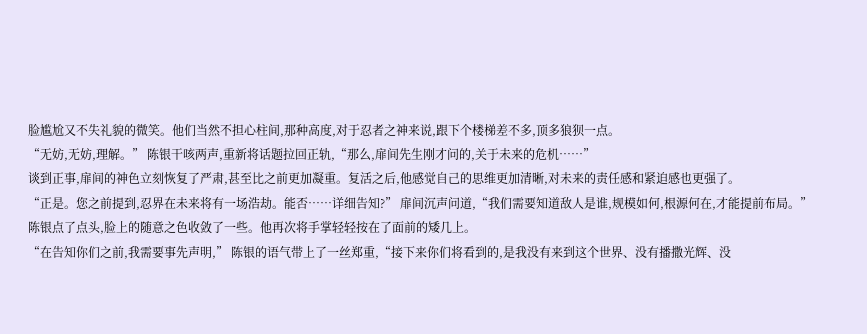脸尴尬又不失礼貌的微笑。他们当然不担心柱间,那种高度,对于忍者之神来说,跟下个楼梯差不多,顶多狼狈一点。
“无妨,无妨,理解。” 陈银干咳两声,重新将话题拉回正轨,“那么,扉间先生刚才问的,关于未来的危机……”
谈到正事,扉间的神色立刻恢复了严肃,甚至比之前更加凝重。复活之后,他感觉自己的思维更加清晰,对未来的责任感和紧迫感也更强了。
“正是。您之前提到,忍界在未来将有一场浩劫。能否……详细告知?” 扉间沉声问道,“我们需要知道敌人是谁,规模如何,根源何在,才能提前布局。”
陈银点了点头,脸上的随意之色收敛了一些。他再次将手掌轻轻按在了面前的矮几上。
“在告知你们之前,我需要事先声明,” 陈银的语气带上了一丝郑重,“接下来你们将看到的,是我没有来到这个世界、没有播撒光辉、没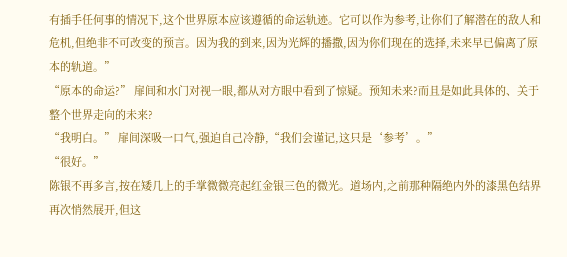有插手任何事的情况下,这个世界原本应该遵循的命运轨迹。它可以作为参考,让你们了解潜在的敌人和危机,但绝非不可改变的预言。因为我的到来,因为光辉的播撒,因为你们现在的选择,未来早已偏离了原本的轨道。”
“原本的命运?” 扉间和水门对视一眼,都从对方眼中看到了惊疑。预知未来?而且是如此具体的、关于整个世界走向的未来?
“我明白。” 扉间深吸一口气,强迫自己冷静,“我们会谨记,这只是‘参考’。”
“很好。”
陈银不再多言,按在矮几上的手掌微微亮起红金银三色的微光。道场内,之前那种隔绝内外的漆黑色结界再次悄然展开,但这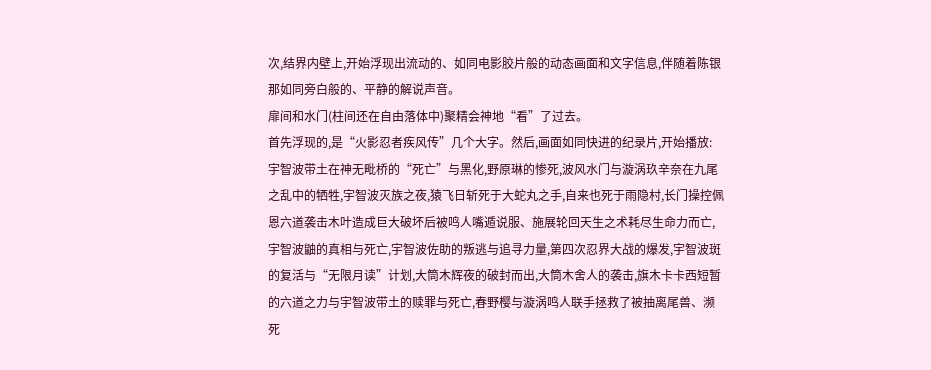次,结界内壁上,开始浮现出流动的、如同电影胶片般的动态画面和文字信息,伴随着陈银那如同旁白般的、平静的解说声音。
扉间和水门(柱间还在自由落体中)聚精会神地“看”了过去。
首先浮现的,是“火影忍者疾风传”几个大字。然后,画面如同快进的纪录片,开始播放:
宇智波带土在神无毗桥的“死亡”与黑化,野原琳的惨死,波风水门与漩涡玖辛奈在九尾之乱中的牺牲,宇智波灭族之夜,猿飞日斩死于大蛇丸之手,自来也死于雨隐村,长门操控佩恩六道袭击木叶造成巨大破坏后被鸣人嘴遁说服、施展轮回天生之术耗尽生命力而亡,宇智波鼬的真相与死亡,宇智波佐助的叛逃与追寻力量,第四次忍界大战的爆发,宇智波斑的复活与“无限月读”计划,大筒木辉夜的破封而出,大筒木舍人的袭击,旗木卡卡西短暂的六道之力与宇智波带土的赎罪与死亡,春野樱与漩涡鸣人联手拯救了被抽离尾兽、濒死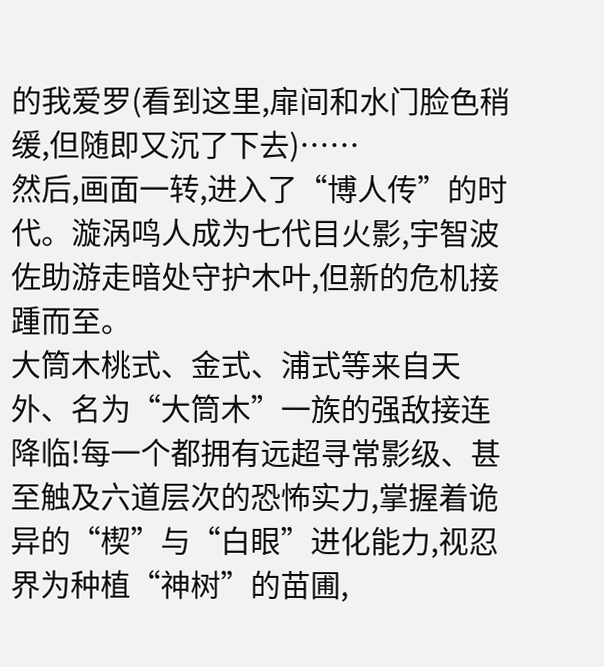的我爱罗(看到这里,扉间和水门脸色稍缓,但随即又沉了下去)……
然后,画面一转,进入了“博人传”的时代。漩涡鸣人成为七代目火影,宇智波佐助游走暗处守护木叶,但新的危机接踵而至。
大筒木桃式、金式、浦式等来自天外、名为“大筒木”一族的强敌接连降临!每一个都拥有远超寻常影级、甚至触及六道层次的恐怖实力,掌握着诡异的“楔”与“白眼”进化能力,视忍界为种植“神树”的苗圃,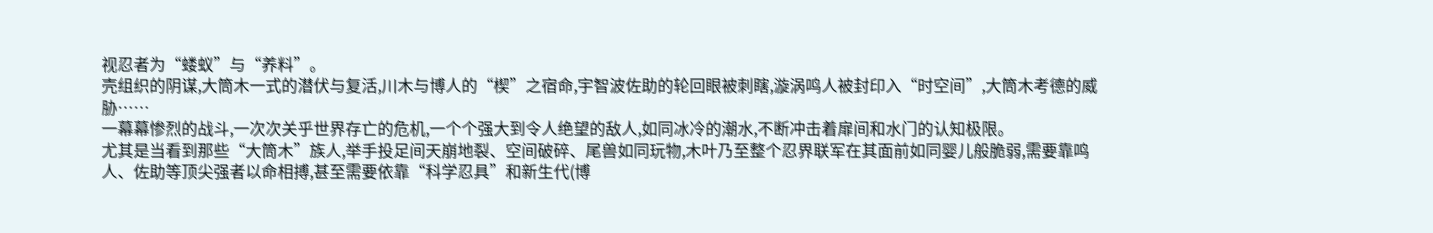视忍者为“蝼蚁”与“养料”。
壳组织的阴谋,大筒木一式的潜伏与复活,川木与博人的“楔”之宿命,宇智波佐助的轮回眼被刺瞎,漩涡鸣人被封印入“时空间”,大筒木考德的威胁……
一幕幕惨烈的战斗,一次次关乎世界存亡的危机,一个个强大到令人绝望的敌人,如同冰冷的潮水,不断冲击着扉间和水门的认知极限。
尤其是当看到那些“大筒木”族人,举手投足间天崩地裂、空间破碎、尾兽如同玩物,木叶乃至整个忍界联军在其面前如同婴儿般脆弱,需要靠鸣人、佐助等顶尖强者以命相搏,甚至需要依靠“科学忍具”和新生代(博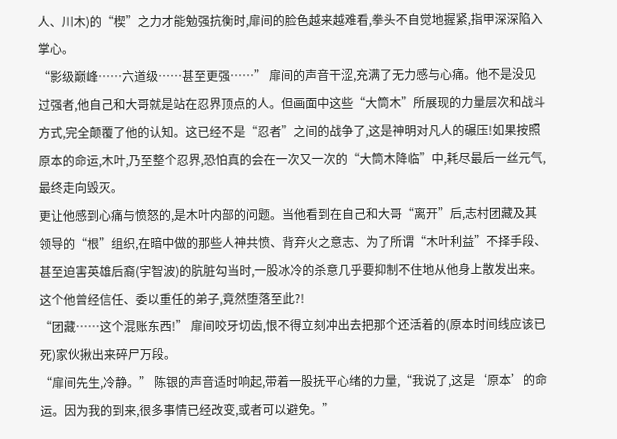人、川木)的“楔”之力才能勉强抗衡时,扉间的脸色越来越难看,拳头不自觉地握紧,指甲深深陷入掌心。
“影级巅峰……六道级……甚至更强……” 扉间的声音干涩,充满了无力感与心痛。他不是没见过强者,他自己和大哥就是站在忍界顶点的人。但画面中这些“大筒木”所展现的力量层次和战斗方式,完全颠覆了他的认知。这已经不是“忍者”之间的战争了,这是神明对凡人的碾压!如果按照原本的命运,木叶,乃至整个忍界,恐怕真的会在一次又一次的“大筒木降临”中,耗尽最后一丝元气,最终走向毁灭。
更让他感到心痛与愤怒的,是木叶内部的问题。当他看到在自己和大哥“离开”后,志村团藏及其领导的“根”组织,在暗中做的那些人神共愤、背弃火之意志、为了所谓“木叶利益”不择手段、甚至迫害英雄后裔(宇智波)的肮脏勾当时,一股冰冷的杀意几乎要抑制不住地从他身上散发出来。这个他曾经信任、委以重任的弟子,竟然堕落至此?!
“团藏……这个混账东西!” 扉间咬牙切齿,恨不得立刻冲出去把那个还活着的(原本时间线应该已死)家伙揪出来碎尸万段。
“扉间先生,冷静。” 陈银的声音适时响起,带着一股抚平心绪的力量,“我说了,这是‘原本’的命运。因为我的到来,很多事情已经改变,或者可以避免。”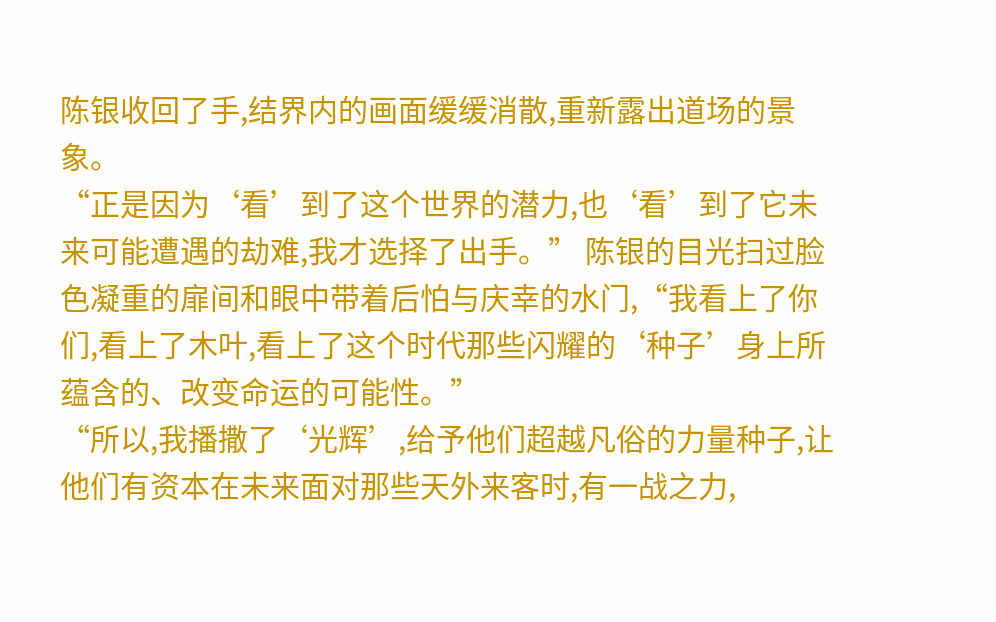陈银收回了手,结界内的画面缓缓消散,重新露出道场的景象。
“正是因为‘看’到了这个世界的潜力,也‘看’到了它未来可能遭遇的劫难,我才选择了出手。” 陈银的目光扫过脸色凝重的扉间和眼中带着后怕与庆幸的水门,“我看上了你们,看上了木叶,看上了这个时代那些闪耀的‘种子’身上所蕴含的、改变命运的可能性。”
“所以,我播撒了‘光辉’,给予他们超越凡俗的力量种子,让他们有资本在未来面对那些天外来客时,有一战之力,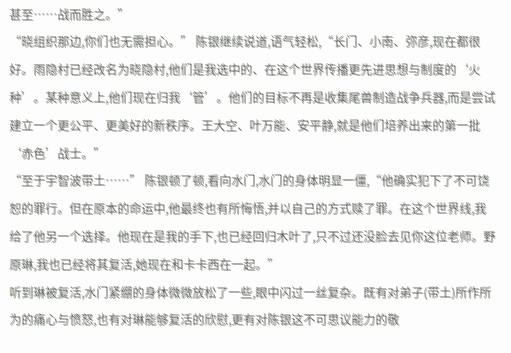甚至……战而胜之。”
“晓组织那边,你们也无需担心。” 陈银继续说道,语气轻松,“长门、小南、弥彦,现在都很好。雨隐村已经改名为晓隐村,他们是我选中的、在这个世界传播更先进思想与制度的‘火种’。某种意义上,他们现在归我‘管’。他们的目标不再是收集尾兽制造战争兵器,而是尝试建立一个更公平、更美好的新秩序。王大空、叶万能、安平静,就是他们培养出来的第一批‘赤色’战士。”
“至于宇智波带土……” 陈银顿了顿,看向水门,水门的身体明显一僵,“他确实犯下了不可饶恕的罪行。但在原本的命运中,他最终也有所悔悟,并以自己的方式赎了罪。在这个世界线,我给了他另一个选择。他现在是我的手下,也已经回归木叶了,只不过还没脸去见你这位老师。野原琳,我也已经将其复活,她现在和卡卡西在一起。”
听到琳被复活,水门紧绷的身体微微放松了一些,眼中闪过一丝复杂。既有对弟子(带土)所作所为的痛心与愤怒,也有对琳能够复活的欣慰,更有对陈银这不可思议能力的敬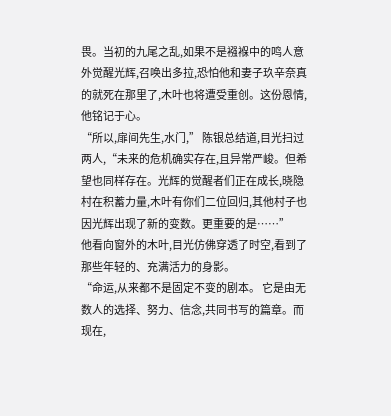畏。当初的九尾之乱,如果不是襁褓中的鸣人意外觉醒光辉,召唤出多拉,恐怕他和妻子玖辛奈真的就死在那里了,木叶也将遭受重创。这份恩情,他铭记于心。
“所以,扉间先生,水门,” 陈银总结道,目光扫过两人,“未来的危机确实存在,且异常严峻。但希望也同样存在。光辉的觉醒者们正在成长,晓隐村在积蓄力量,木叶有你们二位回归,其他村子也因光辉出现了新的变数。更重要的是……”
他看向窗外的木叶,目光仿佛穿透了时空,看到了那些年轻的、充满活力的身影。
“命运,从来都不是固定不变的剧本。 它是由无数人的选择、努力、信念,共同书写的篇章。而现在,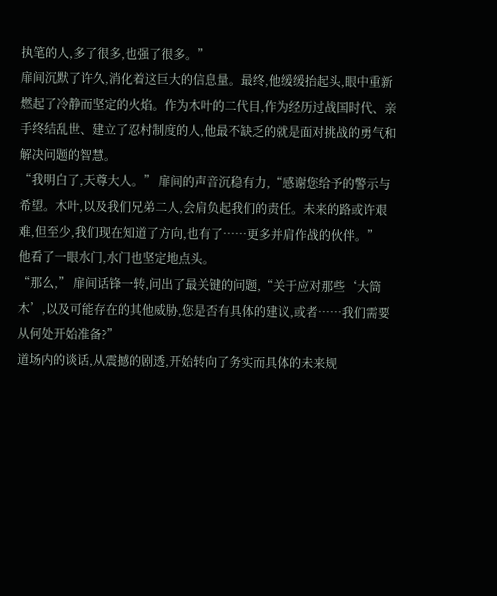执笔的人,多了很多,也强了很多。”
扉间沉默了许久,消化着这巨大的信息量。最终,他缓缓抬起头,眼中重新燃起了冷静而坚定的火焰。作为木叶的二代目,作为经历过战国时代、亲手终结乱世、建立了忍村制度的人,他最不缺乏的就是面对挑战的勇气和解决问题的智慧。
“我明白了,天尊大人。” 扉间的声音沉稳有力,“感谢您给予的警示与希望。木叶,以及我们兄弟二人,会肩负起我们的责任。未来的路或许艰难,但至少,我们现在知道了方向,也有了……更多并肩作战的伙伴。”
他看了一眼水门,水门也坚定地点头。
“那么,” 扉间话锋一转,问出了最关键的问题,“关于应对那些‘大筒木’,以及可能存在的其他威胁,您是否有具体的建议,或者……我们需要从何处开始准备?”
道场内的谈话,从震撼的剧透,开始转向了务实而具体的未来规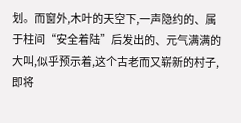划。而窗外,木叶的天空下,一声隐约的、属于柱间“安全着陆”后发出的、元气满满的大叫,似乎预示着,这个古老而又崭新的村子,即将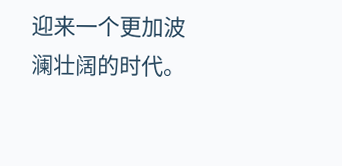迎来一个更加波澜壮阔的时代。